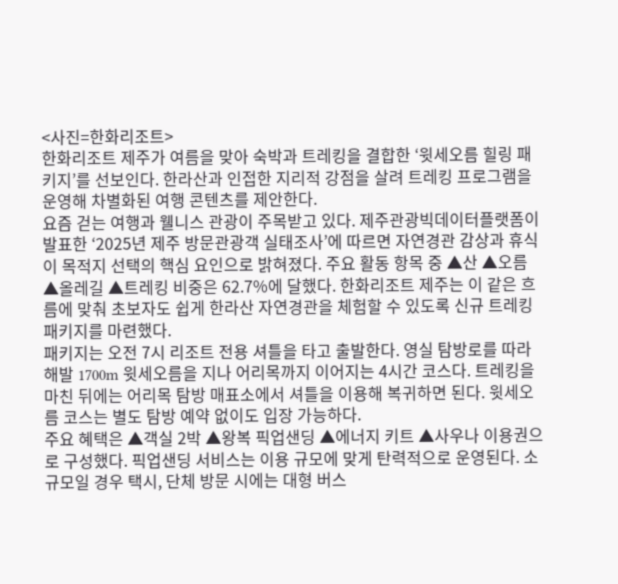<사진=한화리조트>
한화리조트 제주가 여름을 맞아 숙박과 트레킹을 결합한 ‘윗세오름 힐링 패키지’를 선보인다. 한라산과 인접한 지리적 강점을 살려 트레킹 프로그램을 운영해 차별화된 여행 콘텐츠를 제안한다.
요즘 걷는 여행과 웰니스 관광이 주목받고 있다. 제주관광빅데이터플랫폼이 발표한 ‘2025년 제주 방문관광객 실태조사’에 따르면 자연경관 감상과 휴식이 목적지 선택의 핵심 요인으로 밝혀졌다. 주요 활동 항목 중 ▲산 ▲오름 ▲올레길 ▲트레킹 비중은 62.7%에 달했다. 한화리조트 제주는 이 같은 흐름에 맞춰 초보자도 쉽게 한라산 자연경관을 체험할 수 있도록 신규 트레킹 패키지를 마련했다.
패키지는 오전 7시 리조트 전용 셔틀을 타고 출발한다. 영실 탐방로를 따라 해발 1700m 윗세오름을 지나 어리목까지 이어지는 4시간 코스다. 트레킹을 마친 뒤에는 어리목 탐방 매표소에서 셔틀을 이용해 복귀하면 된다. 윗세오름 코스는 별도 탐방 예약 없이도 입장 가능하다.
주요 혜택은 ▲객실 2박 ▲왕복 픽업샌딩 ▲에너지 키트 ▲사우나 이용권으로 구성했다. 픽업샌딩 서비스는 이용 규모에 맞게 탄력적으로 운영된다. 소규모일 경우 택시, 단체 방문 시에는 대형 버스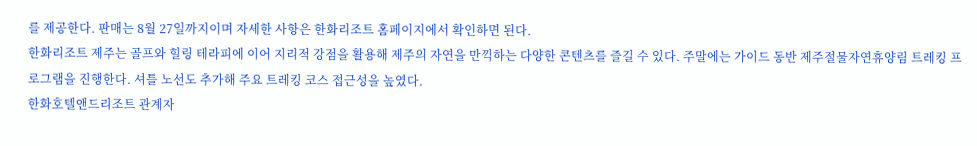를 제공한다. 판매는 8월 27일까지이며 자세한 사항은 한화리조트 홈페이지에서 확인하면 된다.
한화리조트 제주는 골프와 힐링 테라피에 이어 지리적 강점을 활용해 제주의 자연을 만끽하는 다양한 콘텐츠를 즐길 수 있다. 주말에는 가이드 동반 제주절물자연휴양림 트레킹 프로그램을 진행한다. 셔틀 노선도 추가해 주요 트레킹 코스 접근성을 높였다.
한화호텔앤드리조트 관계자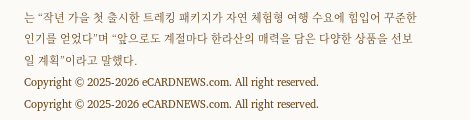는 “작년 가을 첫 출시한 트레킹 패키지가 자연 체험형 여행 수요에 힘입어 꾸준한 인기를 얻었다”며 “앞으로도 계절마다 한라산의 매력을 담은 다양한 상품을 선보일 계획”이라고 말했다.
Copyright © 2025-2026 eCARDNEWS.com. All right reserved.
Copyright © 2025-2026 eCARDNEWS.com. All right reserved.